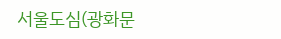서울도심(광화문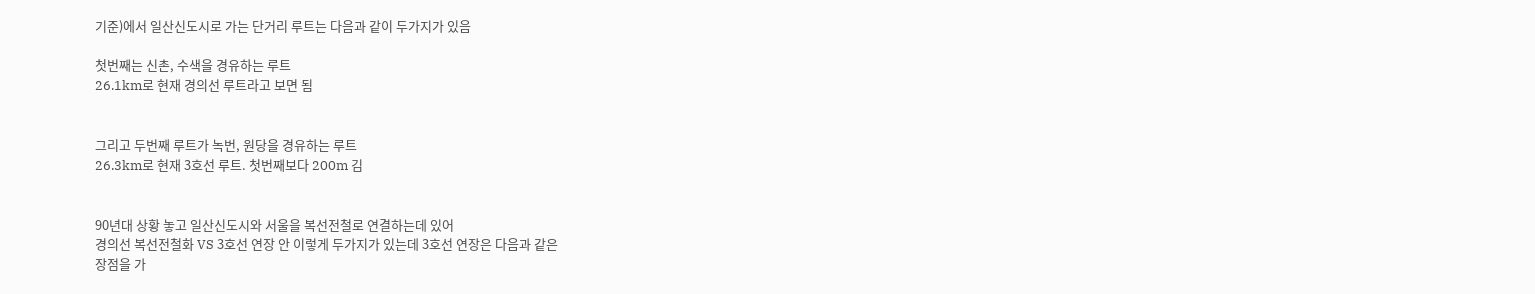기준)에서 일산신도시로 가는 단거리 루트는 다음과 같이 두가지가 있음

첫번째는 신촌, 수색을 경유하는 루트
26.1km로 현재 경의선 루트라고 보면 됨


그리고 두번째 루트가 녹번, 원당을 경유하는 루트
26.3km로 현재 3호선 루트. 첫번째보다 200m 김


90년대 상황 놓고 일산신도시와 서울을 복선전철로 연결하는데 있어
경의선 복선전철화 VS 3호선 연장 안 이렇게 두가지가 있는데 3호선 연장은 다음과 같은
장점을 가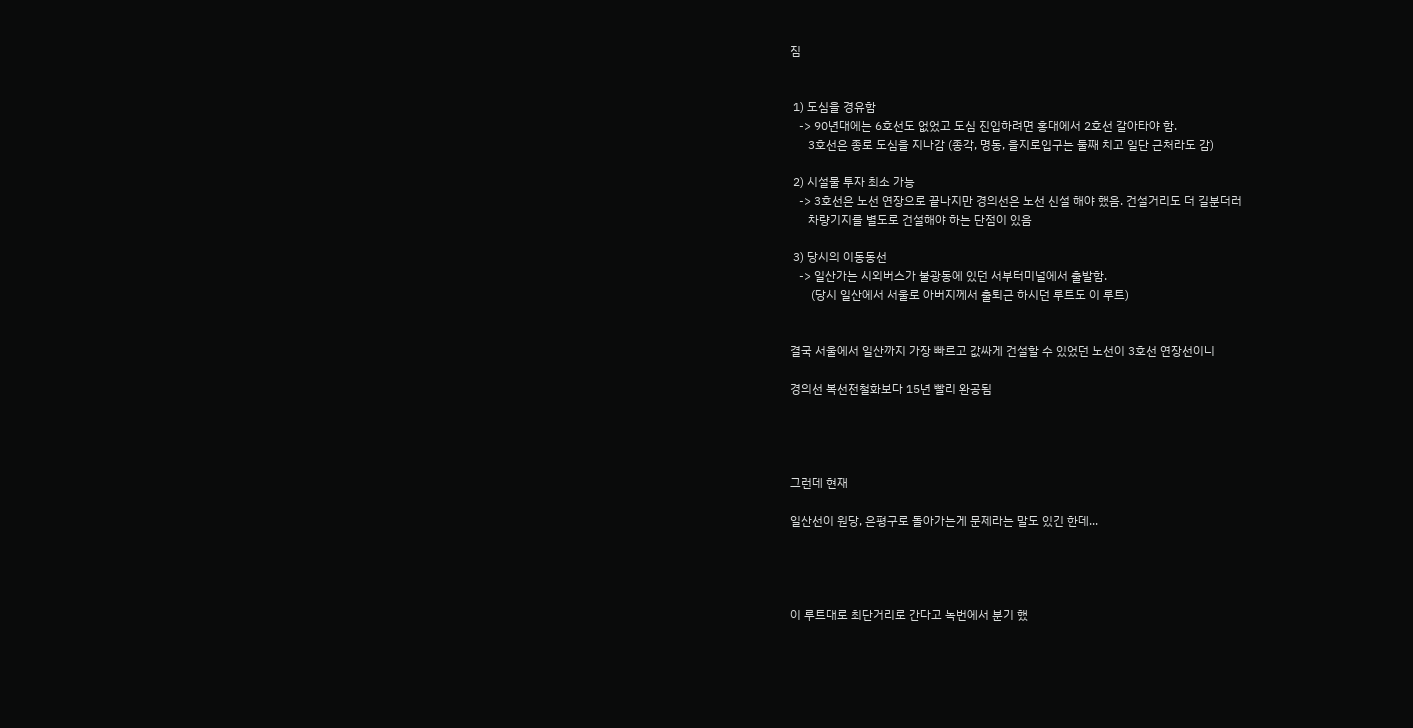짐


 1) 도심을 경유함
   -> 90년대에는 6호선도 없었고 도심 진입하려면 홍대에서 2호선 갈아타야 함.
      3호선은 종로 도심을 지나감 (종각, 명동, 을지로입구는 둘째 치고 일단 근처라도 감)

 2) 시설물 투자 최소 가능
   -> 3호선은 노선 연장으로 끝나지만 경의선은 노선 신설 해야 했음. 건설거리도 더 길분더러
      차량기지를 별도로 건설해야 하는 단점이 있음

 3) 당시의 이동동선
   -> 일산가는 시외버스가 불광동에 있던 서부터미널에서 출발함.
       (당시 일산에서 서울로 아버지께서 출퇴근 하시던 루트도 이 루트)


결국 서울에서 일산까지 가장 빠르고 값싸게 건설할 수 있었던 노선이 3호선 연장선이니

경의선 복선전철화보다 15년 빨리 완공됨




그런데 현재

일산선이 원당, 은평구로 돌아가는게 문제라는 말도 있긴 한데...




이 루트대로 최단거리로 간다고 녹번에서 분기 했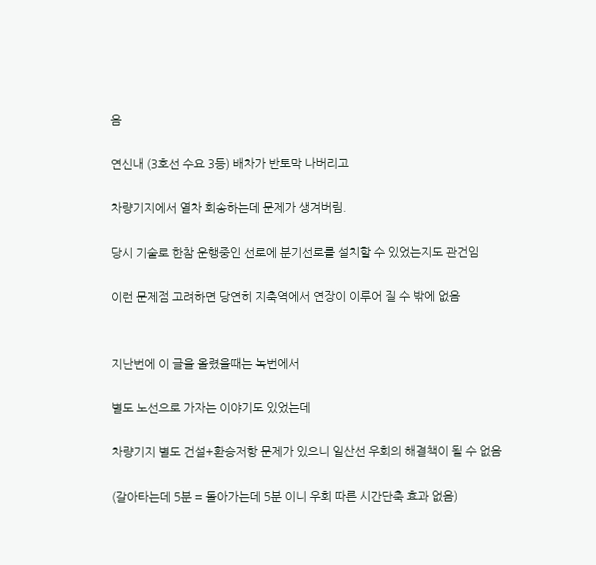음

연신내 (3호선 수요 3등) 배차가 반토막 나버리고

차량기지에서 열차 회송하는데 문제가 생겨버림.

당시 기술로 한참 운행중인 선로에 분기선로를 설치할 수 있었는지도 관건임

이런 문제점 고려하면 당연히 지축역에서 연장이 이루어 질 수 밖에 없음


지난번에 이 글을 올렸을때는 녹번에서

별도 노선으로 가자는 이야기도 있었는데

차량기지 별도 건설+환승저항 문제가 있으니 일산선 우회의 해결책이 될 수 없음

(갈아타는데 5분 = 돌아가는데 5분 이니 우회 따른 시간단축 효과 없음)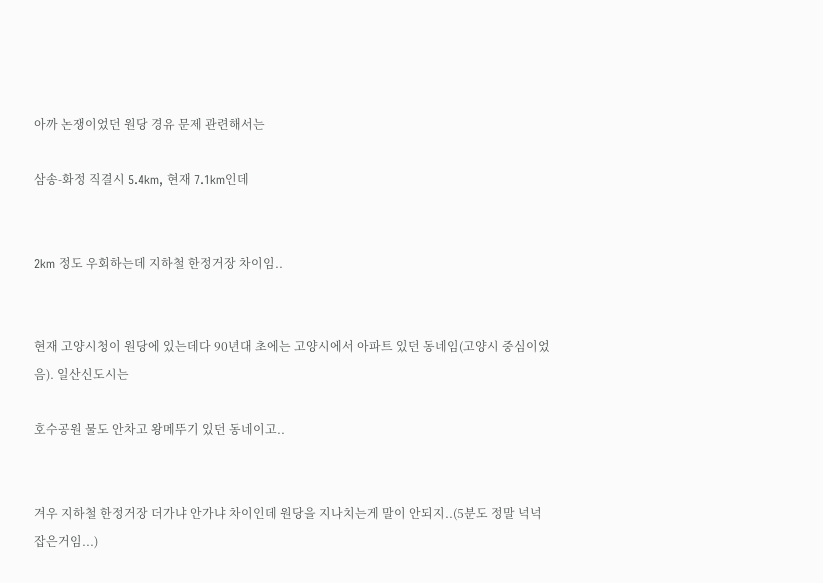아까 논쟁이었던 원당 경유 문제 관련해서는

삼송-화정 직결시 5.4km, 현재 7.1km인데


2km 정도 우회하는데 지하철 한정거장 차이임..


현재 고양시청이 원당에 있는데다 90년대 초에는 고양시에서 아파트 있던 동네임(고양시 중심이었음). 일산신도시는

호수공원 물도 안차고 왕메뚜기 있던 동네이고..


겨우 지하철 한정거장 더가냐 안가냐 차이인데 원당을 지나치는게 말이 안되지..(5분도 정말 넉넉 잡은거임...)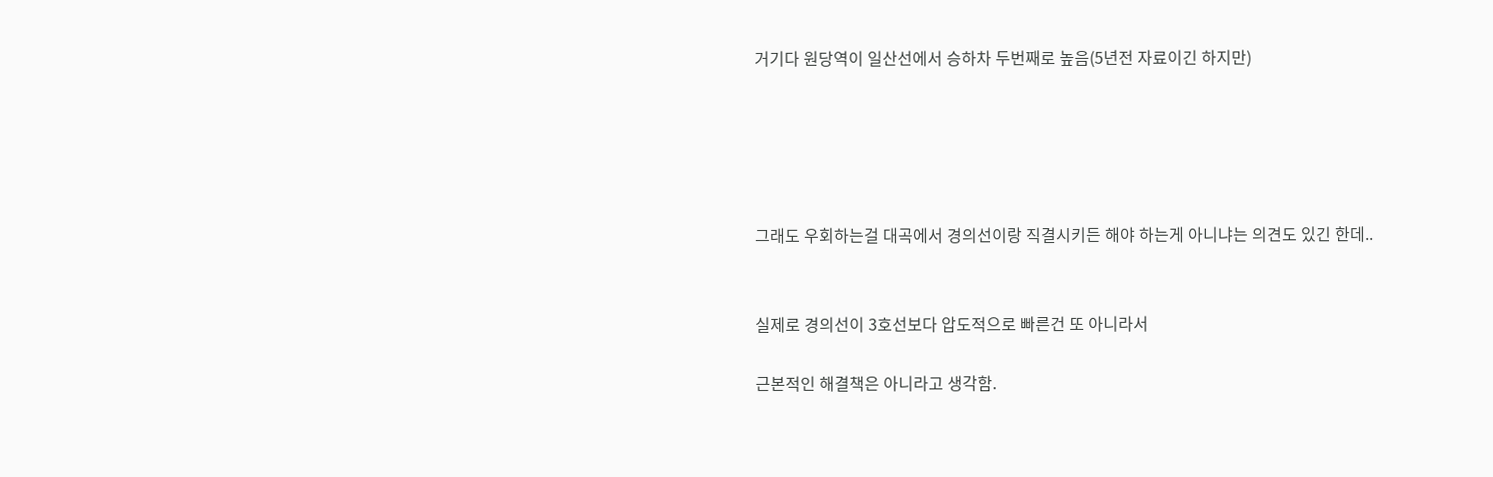거기다 원당역이 일산선에서 승하차 두번째로 높음(5년전 자료이긴 하지만)





그래도 우회하는걸 대곡에서 경의선이랑 직결시키든 해야 하는게 아니냐는 의견도 있긴 한데..


실제로 경의선이 3호선보다 압도적으로 빠른건 또 아니라서

근본적인 해결책은 아니라고 생각함.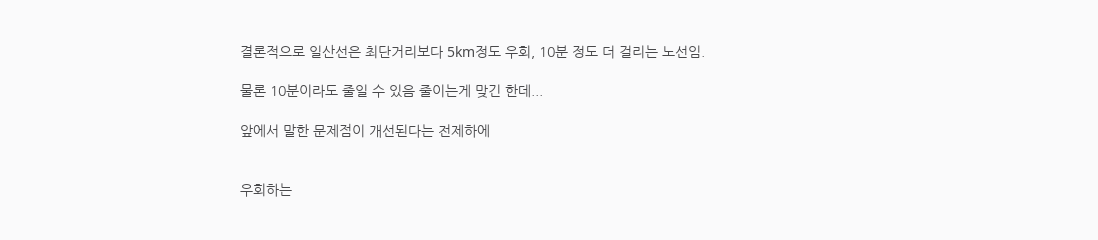결론적으로 일산선은 최단거리보다 5km정도 우회, 10분 정도 더 걸리는 노선임.

물론 10분이라도 줄일 수 있음 줄이는게 맞긴 한데...

앞에서 말한 문제점이 개선된다는 전제하에


우회하는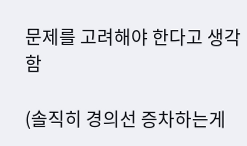문제를 고려해야 한다고 생각함

(솔직히 경의선 증차하는게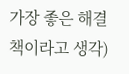가장 좋은 해결책이라고 생각)